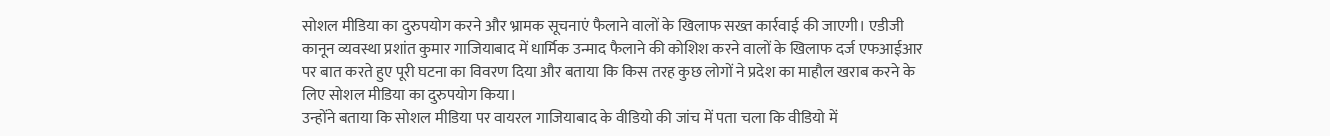सोशल मीडिया का दुरुपयोग करने और भ्रामक सूचनाएं फैलाने वालों के खिलाफ सख्त कार्रवाई की जाएगी। एडीजी कानून व्यवस्था प्रशांत कुमार गाजियाबाद में धार्मिक उन्माद फैलाने की कोशिश करने वालों के खिलाफ दर्ज एफआईआर पर बात करते हुए पूरी घटना का विवरण दिया और बताया कि किस तरह कुछ लोगों ने प्रदेश का माहौल खराब करने के लिए सोशल मीडिया का दुरुपयोग किया।
उन्होंने बताया कि सोशल मीडिया पर वायरल गाजियाबाद के वीडियो की जांच में पता चला कि वीडियो में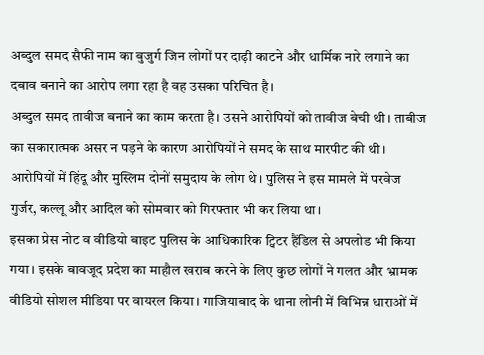अब्दुल समद सैफी नाम का बुजुर्ग जिन लोगों पर दाढ़ी काटने और धार्मिक नारे लगाने का दबाव बनाने का आरोप लगा रहा है वह उसका परिचित है।
अब्दुल समद तावीज बनाने का काम करता है। उसने आरोपियों को तावीज बेची थी। ताबीज का सकारात्मक असर न पड़ने के कारण आरोपियों ने समद के साथ मारपीट की थी। आरोपियों में हिंदू और मुस्लिम दोनों समुदाय के लोग थे। पुलिस ने इस मामले में परवेज गुर्जर, कल्लू और आदिल को सोमवार को गिरफ्तार भी कर लिया था।
इसका प्रेस नोट व वीडियो बाइट पुलिस के आधिकारिक ट्विटर हैंडिल से अपलोड भी किया गया। इसके बावजूद प्रदेश का माहौल खराब करने के लिए कुछ लोगों ने गलत और भ्रामक वीडियो सोशल मीडिया पर वायरल किया। गाजियाबाद के थाना लोनी में विभिन्न धाराओं में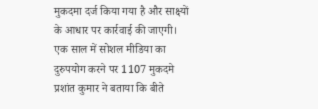मुकदमा दर्ज किया गया है और साक्ष्यों के आधार पर कार्रवाई की जाएगी।
एक साल में सोशल मीडिया का दुरुपयोग करने पर 1107 मुकदमे
प्रशांत कुमार ने बताया कि बीते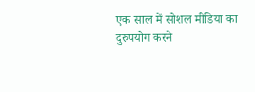एक साल में सोशल मीडिया का दुरुपयोग करने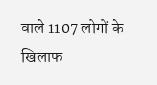वाले 1107 लोगों के खिलाफ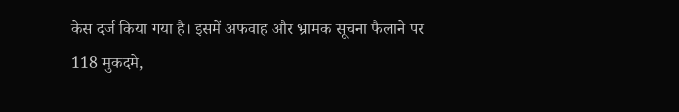केस दर्ज किया गया है। इसमें अफवाह और भ्रामक सूचना फैलाने पर 118 मुकदमे,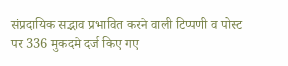संप्रदायिक सद्भाव प्रभावित करने वाली टिप्पणी व पोस्ट पर 336 मुकदमे दर्ज किए गए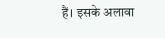हैं। इसके अलावा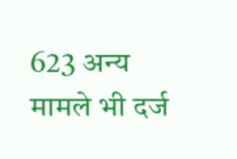623 अन्य मामले भी दर्ज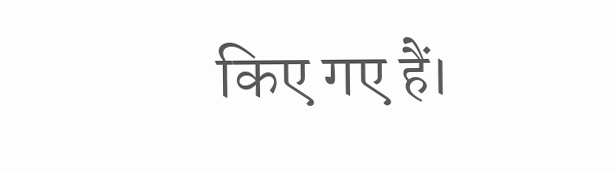किए गए हैं।